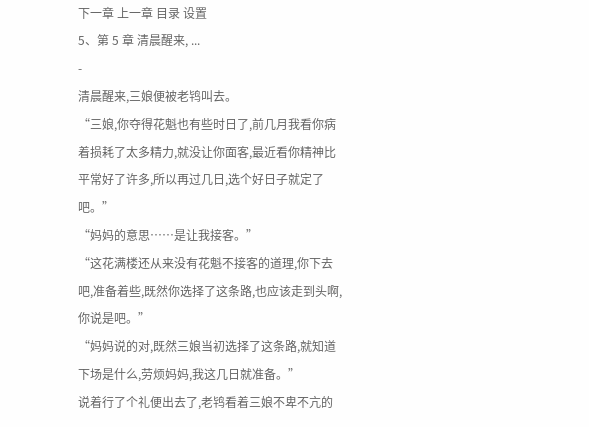下一章 上一章 目录 设置
5、第 5 章 清晨醒来, ...
-
清晨醒来,三娘便被老鸨叫去。
“三娘,你夺得花魁也有些时日了,前几月我看你病着损耗了太多精力,就没让你面客,最近看你精神比平常好了许多,所以再过几日,选个好日子就定了吧。”
“妈妈的意思……是让我接客。”
“这花满楼还从来没有花魁不接客的道理,你下去吧,准备着些,既然你选择了这条路,也应该走到头啊,你说是吧。”
“妈妈说的对,既然三娘当初选择了这条路,就知道下场是什么,劳烦妈妈,我这几日就准备。”
说着行了个礼便出去了,老鸨看着三娘不卑不亢的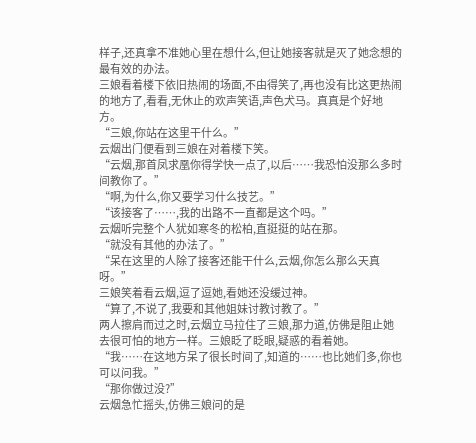样子,还真拿不准她心里在想什么,但让她接客就是灭了她念想的最有效的办法。
三娘看着楼下依旧热闹的场面,不由得笑了,再也没有比这更热闹的地方了,看看,无休止的欢声笑语,声色犬马。真真是个好地方。
“三娘,你站在这里干什么。”
云烟出门便看到三娘在对着楼下笑。
“云烟,那首凤求凰你得学快一点了,以后……我恐怕没那么多时间教你了。”
“啊,为什么,你又要学习什么技艺。”
“该接客了……,我的出路不一直都是这个吗。”
云烟听完整个人犹如寒冬的松柏,直挺挺的站在那。
“就没有其他的办法了。”
“呆在这里的人除了接客还能干什么,云烟,你怎么那么天真呀。”
三娘笑着看云烟,逗了逗她,看她还没缓过神。
“算了,不说了,我要和其他姐妹讨教讨教了。”
两人擦肩而过之时,云烟立马拉住了三娘,那力道,仿佛是阻止她去很可怕的地方一样。三娘眨了眨眼,疑惑的看着她。
“我……在这地方呆了很长时间了,知道的……也比她们多,你也可以问我。”
“那你做过没?”
云烟急忙摇头,仿佛三娘问的是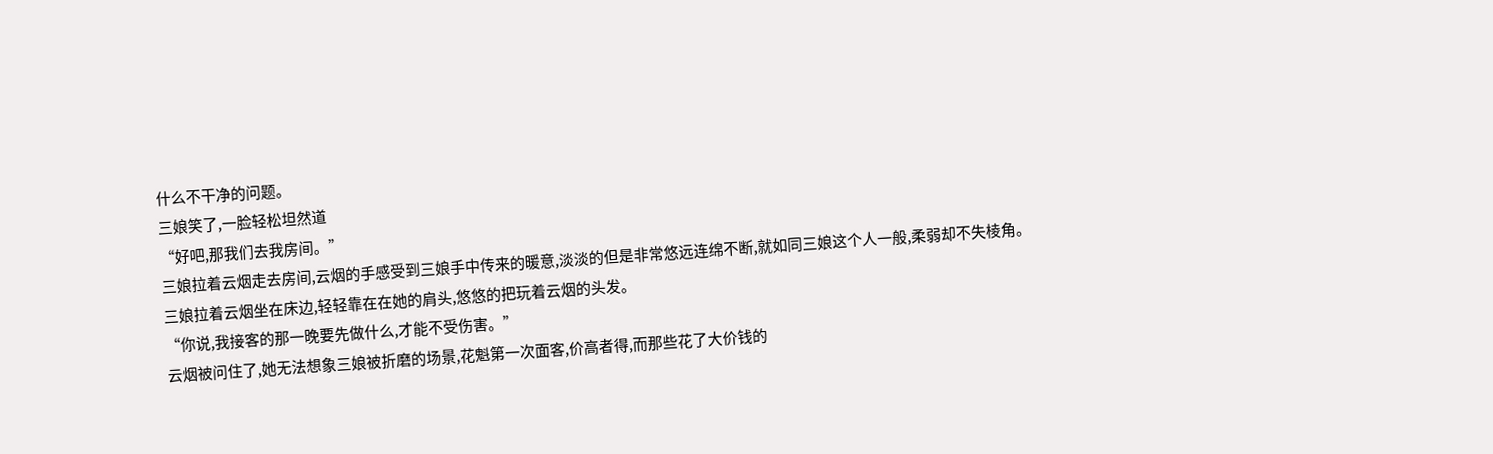什么不干净的问题。
三娘笑了,一脸轻松坦然道
“好吧,那我们去我房间。”
三娘拉着云烟走去房间,云烟的手感受到三娘手中传来的暖意,淡淡的但是非常悠远连绵不断,就如同三娘这个人一般,柔弱却不失棱角。
三娘拉着云烟坐在床边,轻轻靠在在她的肩头,悠悠的把玩着云烟的头发。
“你说,我接客的那一晚要先做什么,才能不受伤害。”
云烟被问住了,她无法想象三娘被折磨的场景,花魁第一次面客,价高者得,而那些花了大价钱的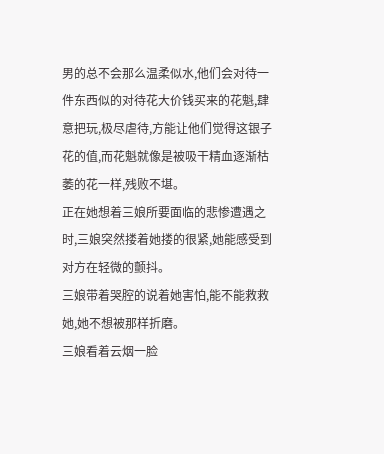男的总不会那么温柔似水,他们会对待一件东西似的对待花大价钱买来的花魁,肆意把玩,极尽虐待,方能让他们觉得这银子花的值,而花魁就像是被吸干精血逐渐枯萎的花一样,残败不堪。
正在她想着三娘所要面临的悲惨遭遇之时,三娘突然搂着她搂的很紧,她能感受到对方在轻微的颤抖。
三娘带着哭腔的说着她害怕,能不能救救她,她不想被那样折磨。
三娘看着云烟一脸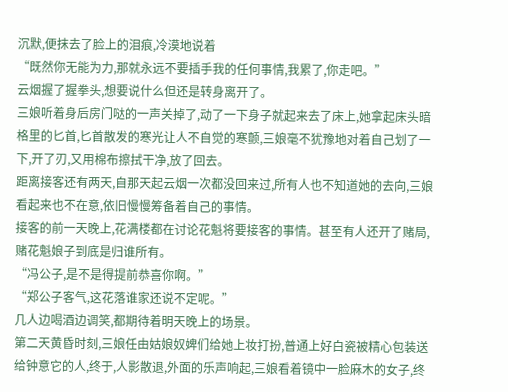沉默,便抹去了脸上的泪痕,冷漠地说着
“既然你无能为力,那就永远不要插手我的任何事情,我累了,你走吧。”
云烟握了握拳头,想要说什么但还是转身离开了。
三娘听着身后房门哒的一声关掉了,动了一下身子就起来去了床上,她拿起床头暗格里的匕首,匕首散发的寒光让人不自觉的寒颤,三娘毫不犹豫地对着自己划了一下,开了刃,又用棉布擦拭干净,放了回去。
距离接客还有两天,自那天起云烟一次都没回来过,所有人也不知道她的去向,三娘看起来也不在意,依旧慢慢筹备着自己的事情。
接客的前一天晚上,花满楼都在讨论花魁将要接客的事情。甚至有人还开了赌局,赌花魁娘子到底是归谁所有。
“冯公子,是不是得提前恭喜你啊。”
“郑公子客气,这花落谁家还说不定呢。”
几人边喝酒边调笑,都期待着明天晚上的场景。
第二天黄昏时刻,三娘任由姑娘奴婢们给她上妆打扮,普通上好白瓷被精心包装送给钟意它的人,终于,人影散退,外面的乐声响起,三娘看着镜中一脸麻木的女子,终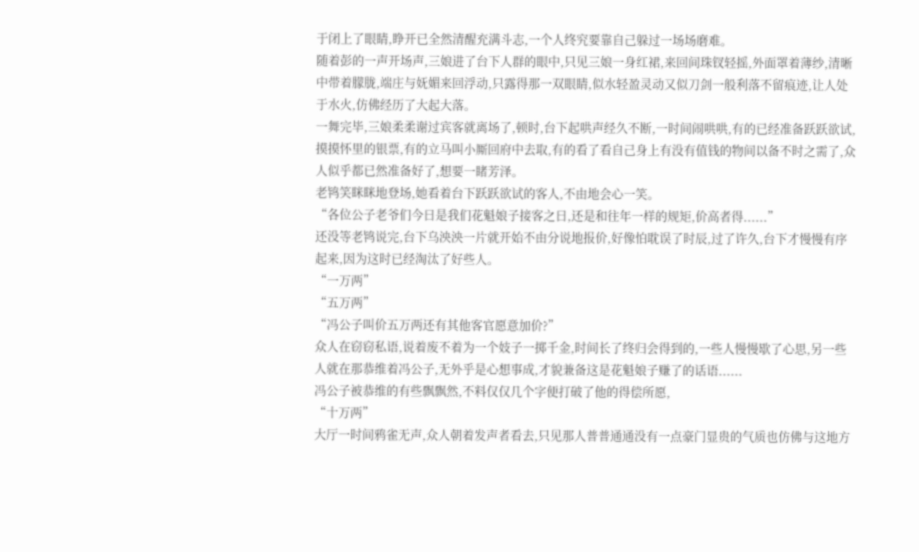于闭上了眼睛,睁开已全然清醒充满斗志,一个人终究要靠自己躲过一场场磨难。
随着彭的一声开场声,三娘进了台下人群的眼中,只见三娘一身红裙,来回间珠钗轻摇,外面罩着薄纱,清晰中带着朦胧,端庄与妩媚来回浮动,只露得那一双眼睛,似水轻盈灵动又似刀剑一般利落不留痕迹,让人处于水火,仿佛经历了大起大落。
一舞完毕,三娘柔柔谢过宾客就离场了,顿时,台下起哄声经久不断,一时间闹哄哄,有的已经准备跃跃欲试,摸摸怀里的银票,有的立马叫小厮回府中去取,有的看了看自己身上有没有值钱的物间以备不时之需了,众人似乎都已然准备好了,想要一睹芳泽。
老鸨笑眯眯地登场,她看着台下跃跃欲试的客人,不由地会心一笑。
“各位公子老爷们今日是我们花魁娘子接客之日,还是和往年一样的规矩,价高者得......”
还没等老鸨说完,台下乌泱泱一片就开始不由分说地报价,好像怕耽误了时辰,过了许久,台下才慢慢有序起来,因为这时已经淘汰了好些人。
“一万两”
“五万两”
“冯公子叫价五万两还有其他客官愿意加价?”
众人在窃窃私语,说着废不着为一个妓子一掷千金,时间长了终归会得到的,一些人慢慢歇了心思,另一些人就在那恭维着冯公子,无外乎是心想事成,才貌兼备这是花魁娘子赚了的话语......
冯公子被恭维的有些飘飘然,不料仅仅几个字便打破了他的得偿所愿,
“十万两”
大厅一时间鸦雀无声,众人朝着发声者看去,只见那人普普通通没有一点豪门显贵的气质也仿佛与这地方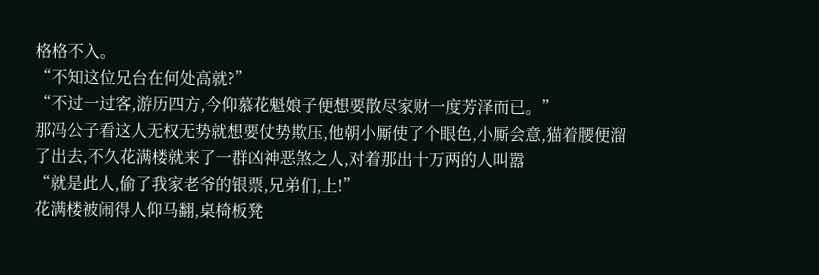格格不入。
“不知这位兄台在何处高就?”
“不过一过客,游历四方,今仰慕花魁娘子便想要散尽家财一度芳泽而已。”
那冯公子看这人无权无势就想要仗势欺压,他朝小厮使了个眼色,小厮会意,猫着腰便溜了出去,不久花满楼就来了一群凶神恶煞之人,对着那出十万两的人叫嚣
“就是此人,偷了我家老爷的银票,兄弟们,上!”
花满楼被闹得人仰马翻,桌椅板凳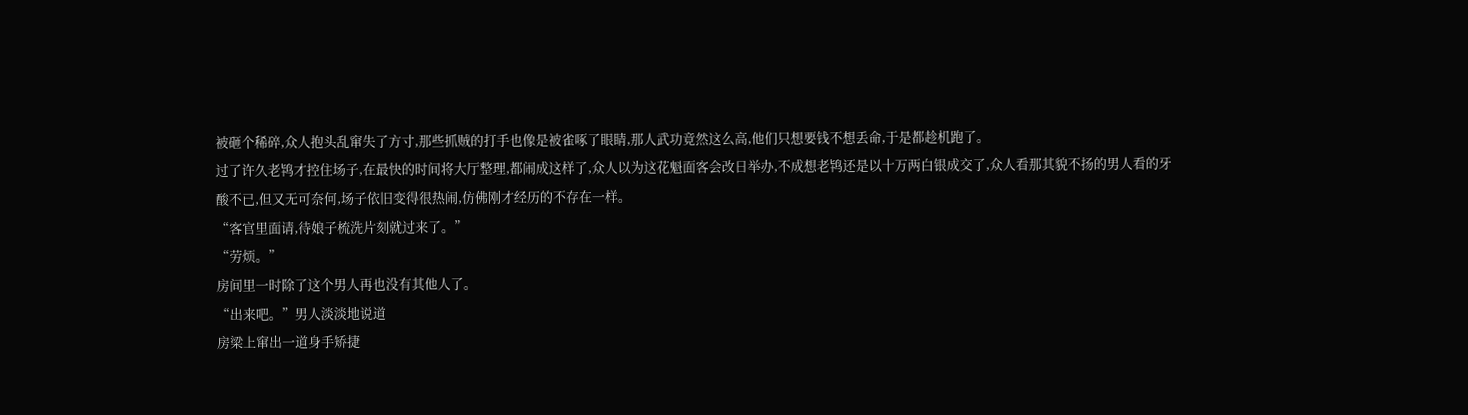被砸个稀碎,众人抱头乱窜失了方寸,那些抓贼的打手也像是被雀啄了眼睛,那人武功竟然这么高,他们只想要钱不想丢命,于是都趁机跑了。
过了许久老鸨才控住场子,在最快的时间将大厅整理,都闹成这样了,众人以为这花魁面客会改日举办,不成想老鸨还是以十万两白银成交了,众人看那其貌不扬的男人看的牙酸不已,但又无可奈何,场子依旧变得很热闹,仿佛刚才经历的不存在一样。
“客官里面请,待娘子梳洗片刻就过来了。”
“劳烦。”
房间里一时除了这个男人再也没有其他人了。
“出来吧。”男人淡淡地说道
房梁上窜出一道身手矫捷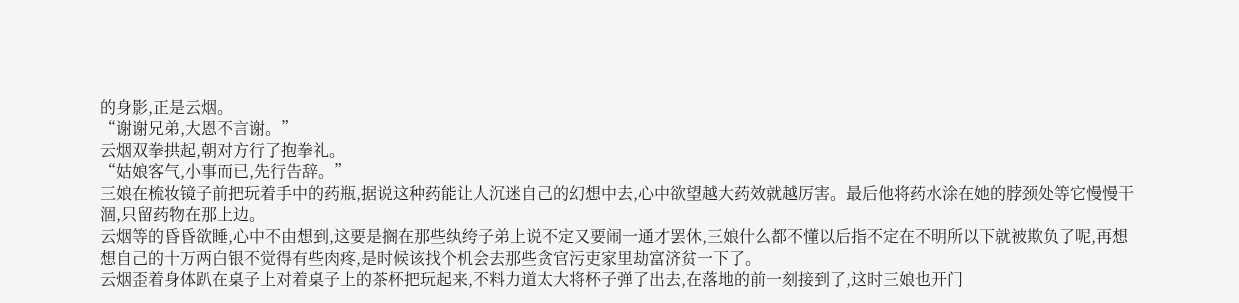的身影,正是云烟。
“谢谢兄弟,大恩不言谢。”
云烟双拳拱起,朝对方行了抱拳礼。
“姑娘客气,小事而已,先行告辞。”
三娘在梳妆镜子前把玩着手中的药瓶,据说这种药能让人沉迷自己的幻想中去,心中欲望越大药效就越厉害。最后他将药水涂在她的脖颈处等它慢慢干涸,只留药物在那上边。
云烟等的昏昏欲睡,心中不由想到,这要是搁在那些纨绔子弟上说不定又要闹一通才罢休,三娘什么都不懂以后指不定在不明所以下就被欺负了呢,再想想自己的十万两白银不觉得有些肉疼,是时候该找个机会去那些贪官污吏家里劫富济贫一下了。
云烟歪着身体趴在桌子上对着桌子上的茶杯把玩起来,不料力道太大将杯子弹了出去,在落地的前一刻接到了,这时三娘也开门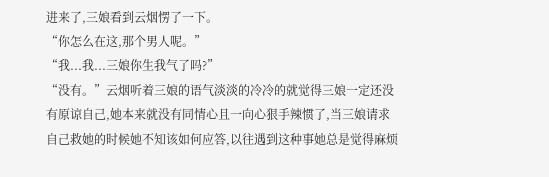进来了,三娘看到云烟愣了一下。
“你怎么在这,那个男人呢。”
“我...我...三娘你生我气了吗?”
“没有。”云烟听着三娘的语气淡淡的冷冷的就觉得三娘一定还没有原谅自己,她本来就没有同情心且一向心狠手辣惯了,当三娘请求自己救她的时候她不知该如何应答,以往遇到这种事她总是觉得麻烦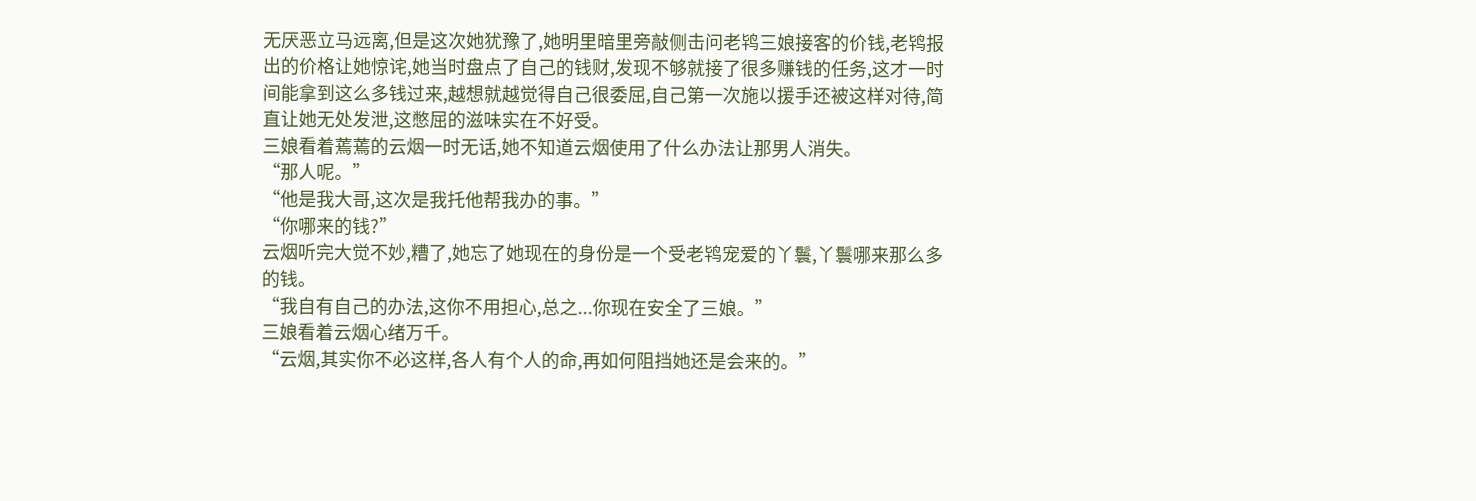无厌恶立马远离,但是这次她犹豫了,她明里暗里旁敲侧击问老鸨三娘接客的价钱,老鸨报出的价格让她惊诧,她当时盘点了自己的钱财,发现不够就接了很多赚钱的任务,这才一时间能拿到这么多钱过来,越想就越觉得自己很委屈,自己第一次施以援手还被这样对待,简直让她无处发泄,这憋屈的滋味实在不好受。
三娘看着蔫蔫的云烟一时无话,她不知道云烟使用了什么办法让那男人消失。
“那人呢。”
“他是我大哥,这次是我托他帮我办的事。”
“你哪来的钱?”
云烟听完大觉不妙,糟了,她忘了她现在的身份是一个受老鸨宠爱的丫鬟,丫鬟哪来那么多的钱。
“我自有自己的办法,这你不用担心,总之...你现在安全了三娘。”
三娘看着云烟心绪万千。
“云烟,其实你不必这样,各人有个人的命,再如何阻挡她还是会来的。”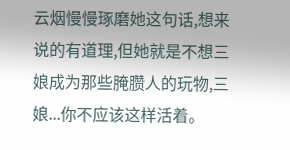云烟慢慢琢磨她这句话,想来说的有道理,但她就是不想三娘成为那些腌臜人的玩物,三娘...你不应该这样活着。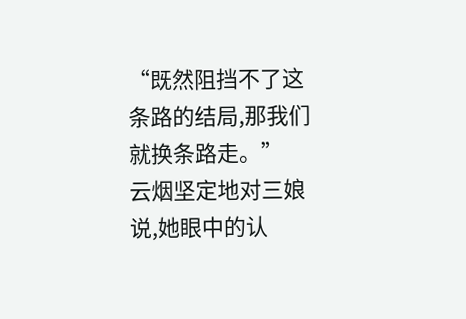“既然阻挡不了这条路的结局,那我们就换条路走。”
云烟坚定地对三娘说,她眼中的认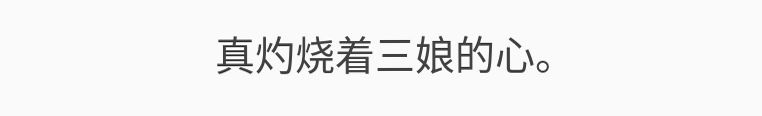真灼烧着三娘的心。